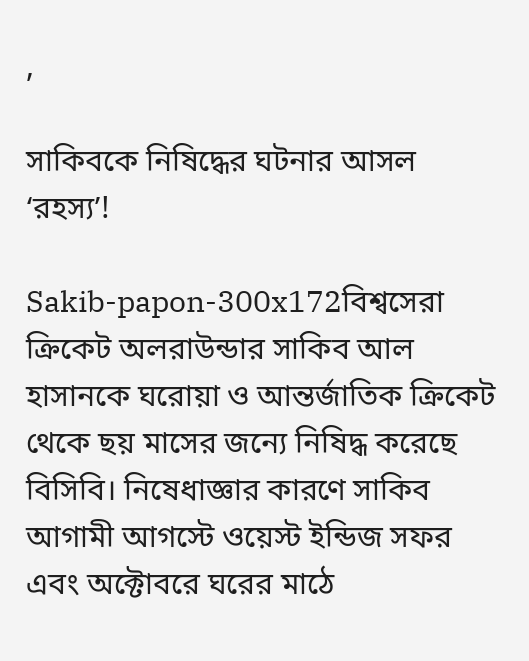,

সাকিবকে নিষিদ্ধের ঘটনার আসল ‘রহস্য’!

Sakib-papon-300x172বিশ্বসেরা ক্রিকেট অলরাউন্ডার সাকিব আল হাসানকে ঘরোয়া ও আন্তর্জাতিক ক্রিকেট থেকে ছয় মাসের জন্যে নিষিদ্ধ করেছে বিসিবি। নিষেধাজ্ঞার কারণে সাকিব আগামী আগস্টে ওয়েস্ট ইন্ডিজ সফর এবং অক্টোবরে ঘরের মাঠে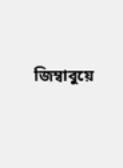জিম্বাবুয়ে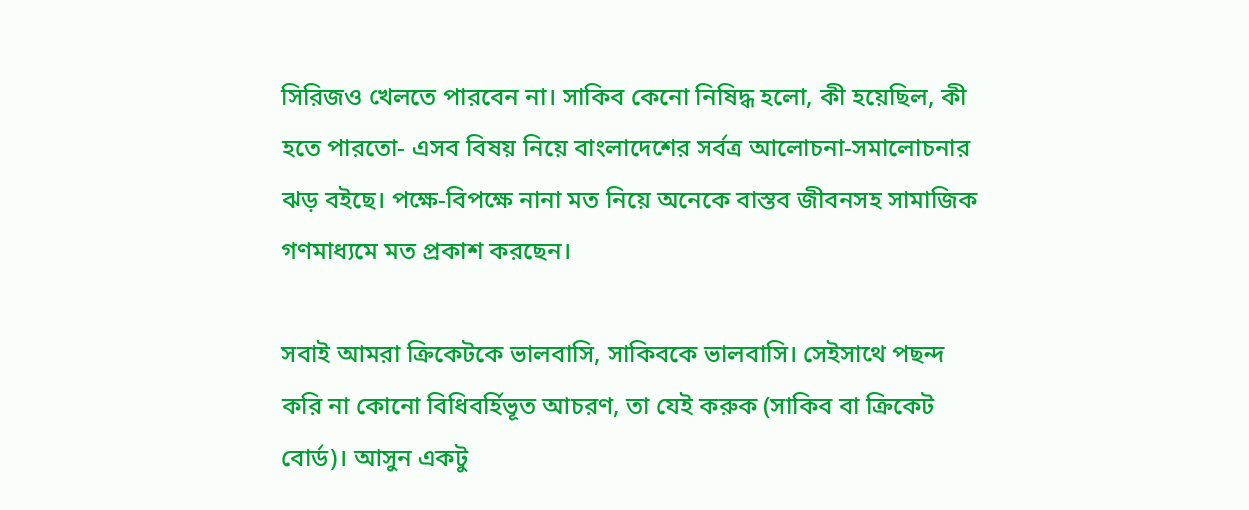সিরিজও খেলতে পারবেন না। সাকিব কেনো নিষিদ্ধ হলো, কী হয়েছিল, কী হতে পারতো- এসব বিষয় নিয়ে বাংলাদেশের সর্বত্র আলোচনা-সমালোচনার ঝড় বইছে। পক্ষে-বিপক্ষে নানা মত নিয়ে অনেকে বাস্তব জীবনসহ সামাজিক গণমাধ্যমে মত প্রকাশ করছেন।

সবাই আমরা ক্রিকেটকে ভালবাসি, সাকিবকে ভালবাসি। সেইসাথে পছন্দ করি না কোনো বিধিবর্হিভূত আচরণ, তা যেই করুক (সাকিব বা ক্রিকেট বোর্ড)। আসুন একটু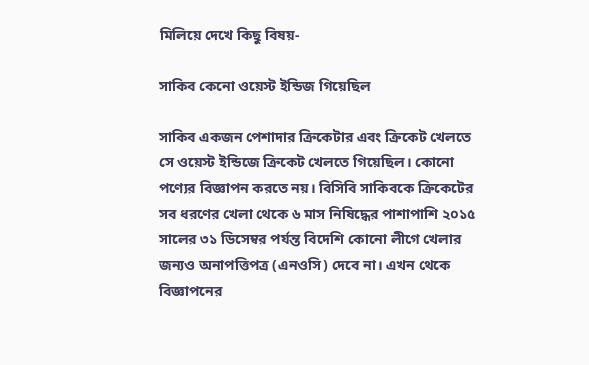মিলিয়ে দেখে কিছু বিষয়-

সাকিব কেনো ওয়েস্ট ইন্ডিজ গিয়েছিল

সাকিব একজন পেশাদার ক্রিকেটার এবং ক্রিকেট খেলতে সে ওয়েস্ট ইন্ডিজে ক্রিকেট খেলতে গিয়েছিল। কোনো পণ্যের বিজ্ঞাপন করতে নয়। বিসিবি সাকিবকে ক্রিকেটের সব ধরণের খেলা থেকে ৬ মাস নিষিদ্ধের পাশাপাশি ২০১৫ সালের ৩১ ডিসেম্বর পর্যন্ত বিদেশি কোনো লীগে খেলার জন্যও অনাপত্তিপত্র (এনওসি) দেবে না। এখন থেকে বিজ্ঞাপনের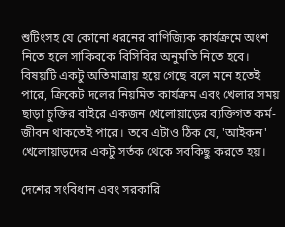শুটিংসহ যে কোনো ধরনের বাণিজ্যিক কার্যক্রমে অংশ নিতে হলে সাকিবকে বিসিবির অনুমতি নিতে হবে। বিষয়টি একটু অতিমাত্রায় হয়ে গেছে বলে মনে হতেই পারে, ক্রিকেট দলের নিয়মিত কার্যক্রম এবং খেলার সময় ছাড়া চুক্তির বাইরে একজন খেলোয়াড়ের ব্যক্তিগত কর্ম-জীবন থাকতেই পারে। তবে এটাও ঠিক যে, 'আইকন' খেলোয়াড়দের একটু সর্তক থেকে সবকিছু করতে হয়।

দেশের সংবিধান এবং সরকারি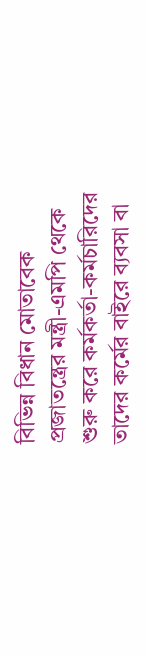বিভিন্ন বিধান মোতাবেক প্রজাতন্ত্রের মন্ত্রী-এমপি থেকে শুরু করে কর্মকর্তা-কর্মচারিদের তাদের কর্মের বাইরে ব্যবসা বা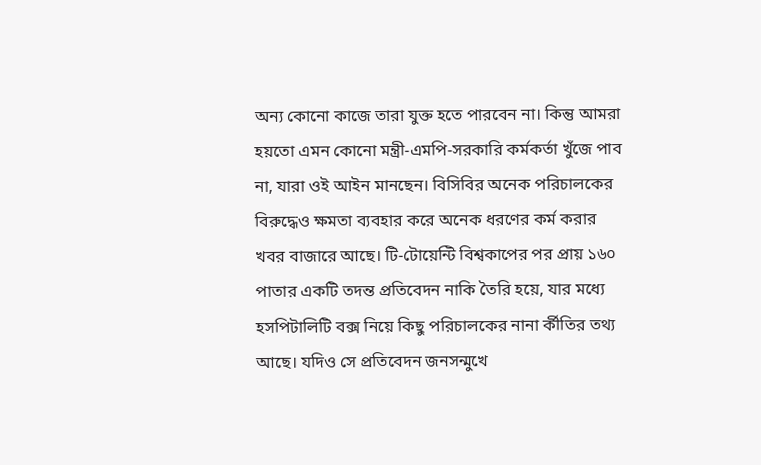অন্য কোনো কাজে তারা যুক্ত হতে পারবেন না। কিন্তু আমরা হয়তো এমন কোনো মন্ত্রী-এমপি-সরকারি কর্মকর্তা খুঁজে পাব না, যারা ওই আইন মানছেন। বিসিবির অনেক পরিচালকের বিরুদ্ধেও ক্ষমতা ব্যবহার করে অনেক ধরণের কর্ম করার খবর বাজারে আছে। টি-টোয়েন্টি বিশ্বকাপের পর প্রায় ১৬০ পাতার একটি তদন্ত প্রতিবেদন নাকি তৈরি হয়ে, যার মধ্যে হসপিটালিটি বক্স নিয়ে কিছু পরিচালকের নানা র্কীতির তথ্য আছে। যদিও সে প্রতিবেদন জনসন্মুখে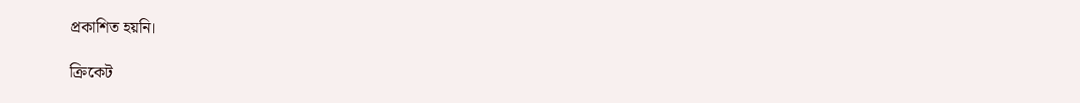প্রকাশিত হয়নি।

ক্রিকেট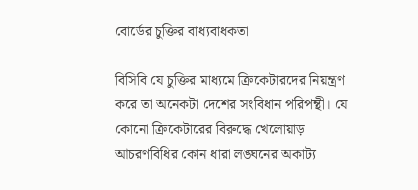বোর্ডের চুক্তির বাধ্যবাধকতা

বিসিবি যে চুক্তির মাধ্যমে ক্রিকেটারদের নিয়ন্ত্রণ করে তা অনেকটা দেশের সংবিধান পরিপন্থী। যে কোনো ক্রিকেটারের বিরুদ্ধে খেলোয়াড় আচরণবিধির কোন ধারা লঙ্ঘনের অকাট্য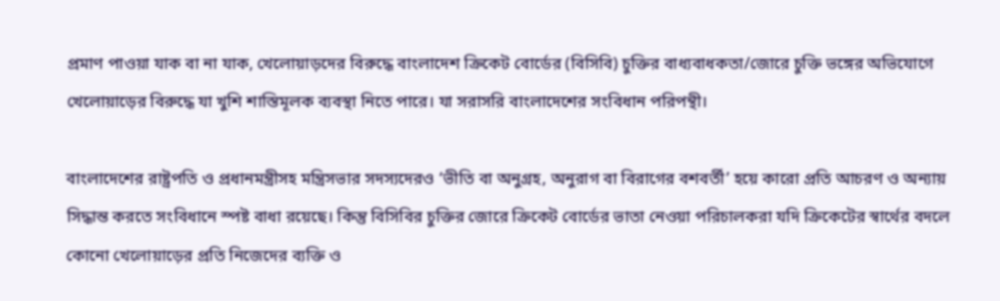প্রমাণ পাওয়া যাক বা না যাক, খেলোয়াড়দের বিরুদ্ধে বাংলাদেশ ক্রিকেট বোর্ডের (বিসিবি) চুক্তির বাধ্যবাধকতা/জোরে চুক্তি ভঙ্গের অভিযোগে খেলোয়াড়ের বিরুদ্ধে যা খুশি শাস্তিমূলক ব্যবস্থা নিতে পারে। যা সরাসরি বাংলাদেশের সংবিধান পরিপন্থী।

বাংলাদেশের রাষ্ট্রপতি ও প্রধানমন্ত্রীসহ মন্ত্রিসভার সদস্যদেরও ‘ভীতি বা অনুগ্রহ, অনুরাগ বা বিরাগের বশবর্তী’ হয়ে কারো প্রতি আচরণ ও অন্যায় সিদ্ধান্ত করতে সংবিধানে স্পষ্ট বাধা রয়েছে। কিন্তু বিসিবির চুক্তির জোরে ক্রিকেট বোর্ডের ভাতা নেওয়া পরিচালকরা যদি ক্রিকেটের স্বার্থের বদলে কোনো খেলোয়াড়ের প্রতি নিজেদের ব্যক্তি ও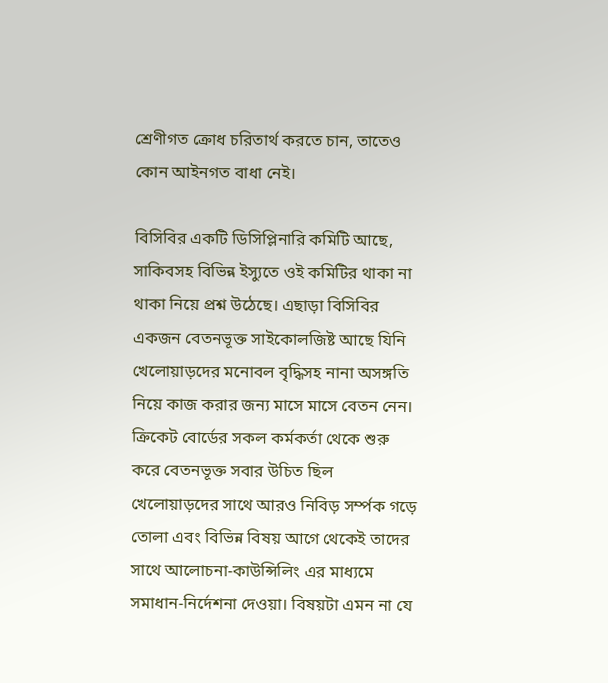শ্রেণীগত ক্রোধ চরিতার্থ করতে চান, তাতেও কোন আইনগত বাধা নেই।

বিসিবির একটি ডিসিপ্লিনারি কমিটি আছে, সাকিবসহ বিভিন্ন ইস্যুতে ওই কমিটির থাকা না থাকা নিয়ে প্রশ্ন উঠেছে। এছাড়া বিসিবির একজন বেতনভূক্ত সাইকোলজিষ্ট আছে যিনি খেলোয়াড়দের মনোবল বৃদ্ধিসহ নানা অসঙ্গতি নিয়ে কাজ করার জন্য মাসে মাসে বেতন নেন। ক্রিকেট বোর্ডের সকল কর্মকর্তা থেকে শুরু করে বেতনভূক্ত সবার উচিত ছিল খেলোয়াড়দের সাথে আরও নিবিড় সর্ম্পক গড়ে তোলা এবং বিভিন্ন বিষয় আগে থেকেই তাদের সাথে আলোচনা-কাউন্সিলিং এর মাধ্যমে সমাধান-নির্দেশনা দেওয়া। বিষয়টা এমন না যে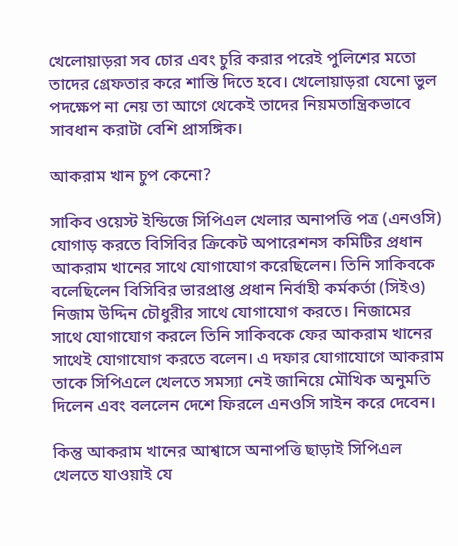খেলোয়াড়রা সব চোর এবং চুরি করার পরেই পুলিশের মতো তাদের গ্রেফতার করে শাস্তি দিতে হবে। খেলোয়াড়রা যেনো ভুল পদক্ষেপ না নেয় তা আগে থেকেই তাদের নিয়মতান্ত্রিকভাবে সাবধান করাটা বেশি প্রাসঙ্গিক।

আকরাম খান চুপ কেনো?

সাকিব ওয়েস্ট ইন্ডিজে সিপিএল খেলার অনাপত্তি পত্র (এনওসি) যোগাড় করতে বিসিবির ক্রিকেট অপারেশনস কমিটির প্রধান আকরাম খানের সাথে যোগাযোগ করেছিলেন। তিনি সাকিবকে বলেছিলেন বিসিবির ভারপ্রাপ্ত প্রধান নির্বাহী কর্মকর্তা (সিইও) নিজাম উদ্দিন চৌধুরীর সাথে যোগাযোগ করতে। নিজামের সাথে যোগাযোগ করলে তিনি সাকিবকে ফের আকরাম খানের সাথেই যোগাযোগ করতে বলেন। এ দফার যোগাযোগে আকরাম তাকে সিপিএলে খেলতে সমস্যা নেই জানিয়ে মৌখিক অনুমতি দিলেন এবং বললেন দেশে ফিরলে এনওসি সাইন করে দেবেন।

কিন্তু আকরাম খানের আশ্বাসে অনাপত্তি ছাড়াই সিপিএল খেলতে যাওয়াই যে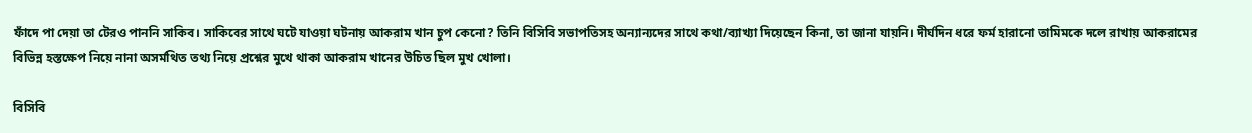ফাঁদে পা দেয়া তা টেরও পাননি সাকিব। সাকিবের সাথে ঘটে যাওয়া ঘটনায় আকরাম খান চুপ কেনো? তিনি বিসিবি সভাপতিসহ অন্যান্যদের সাথে কথা/ব্যাখ্যা দিয়েছেন কিনা, তা জানা যায়নি। দীর্ঘদিন ধরে ফর্ম হারানো তামিমকে দলে রাখায় আকরামের বিভিন্ন হস্তক্ষেপ নিয়ে নানা অসর্মথিত তথ্য নিয়ে প্রশ্নের মুখে থাকা আকরাম খানের উচিত ছিল মুখ খোলা।

বিসিবি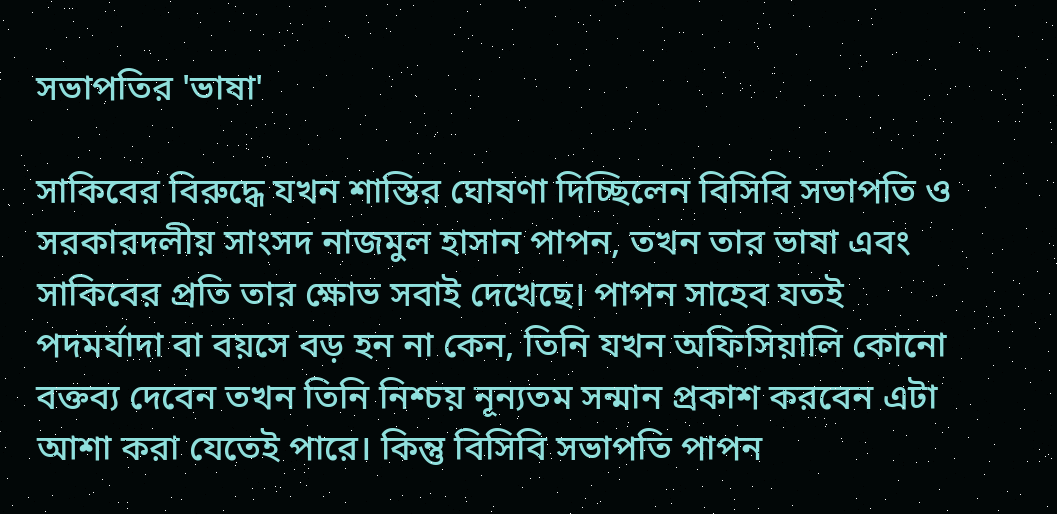সভাপতির 'ভাষা'

সাকিবের বিরুদ্ধে যখন শাস্তির ঘোষণা দিচ্ছিলেন বিসিবি সভাপতি ও সরকারদলীয় সাংসদ নাজমুল হাসান পাপন, তখন তার ভাষা এবং সাকিবের প্রতি তার ক্ষোভ সবাই দেখেছে। পাপন সাহেব যতই পদমর্যাদা বা বয়সে বড় হন না কেন, তিনি যখন অফিসিয়ালি কোনো বক্তব্য দেবেন তখন তিনি নিশ্চয় নূন্যতম সন্মান প্রকাশ করবেন এটা আশা করা যেতেই পারে। কিন্তু বিসিবি সভাপতি পাপন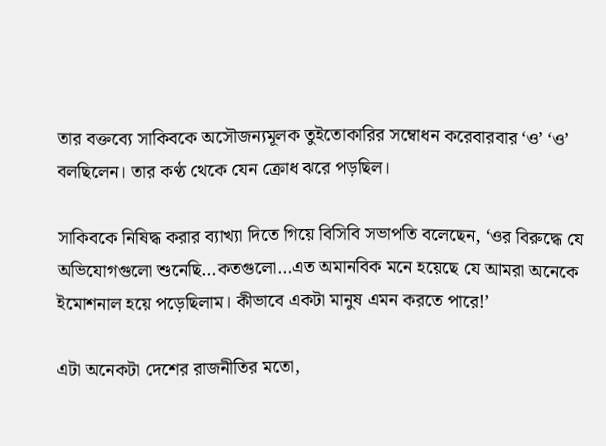তার বক্তব্যে সাকিবকে অসৌজন্যমূলক তুইতোকারির সম্বোধন করেবারবার ‘ও’ ‘ও’ বলছিলেন। তার কণ্ঠ থেকে যেন ক্রোধ ঝরে পড়ছিল।

সাকিবকে নিষিদ্ধ করার ব্যাখ্যা দিতে গিয়ে বিসিবি সভাপতি বলেছেন, ‘ওর বিরুদ্ধে যে অভিযোগগুলো শুনেছি…কতগুলো…এত অমানবিক মনে হয়েছে যে আমরা অনেকে ইমোশনাল হয়ে পড়েছিলাম। কীভাবে একটা মানুষ এমন করতে পারে!’

এটা অনেকটা দেশের রাজনীতির মতো,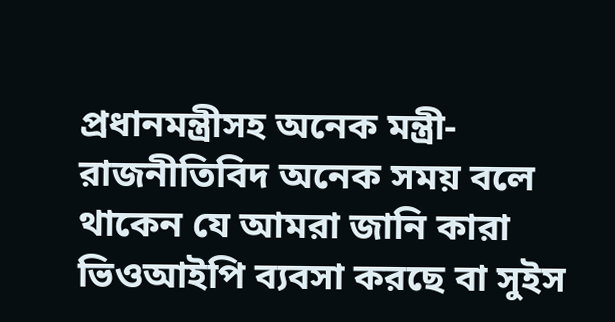প্রধানমন্ত্রীসহ অনেক মন্ত্রী-রাজনীতিবিদ অনেক সময় বলে থাকেন যে আমরা জানি কারা ভিওআইপি ব্যবসা করছে বা সুইস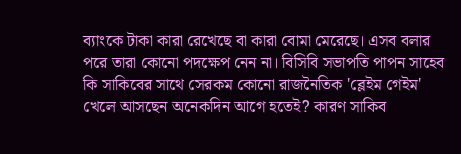ব্যাংকে টাকা কারা রেখেছে বা কারা বোমা মেরেছে। এসব বলার পরে তারা কোনো পদক্ষেপ নেন না। বিসিবি সভাপতি পাপন সাহেব কি সাকিবের সাথে সেরকম কোনো রাজনৈতিক 'ব্লেইম গেইম' খেলে আসছেন অনেকদিন আগে হতেই? কারণ সাকিব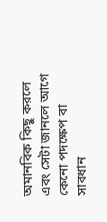অমানবিক কিছু করলে এবং সেটা জানলে আগে কেনো পদক্ষেপ বা সাবধান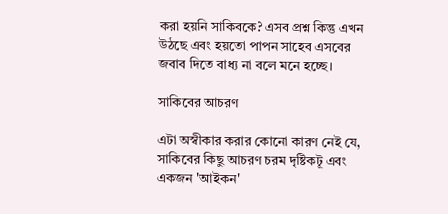করা হয়নি সাকিবকে? এসব প্রশ্ন কিন্তু এখন উঠছে এবং হয়তো পাপন সাহেব এসবের জবাব দিতে বাধ্য না বলে মনে হচ্ছে।

সাকিবের আচরণ

এটা অস্বীকার করার কোনো কারণ নেই যে, সাকিবের কিছু আচরণ চরম দৃষ্টিকটূ এবং একজন 'আইকন'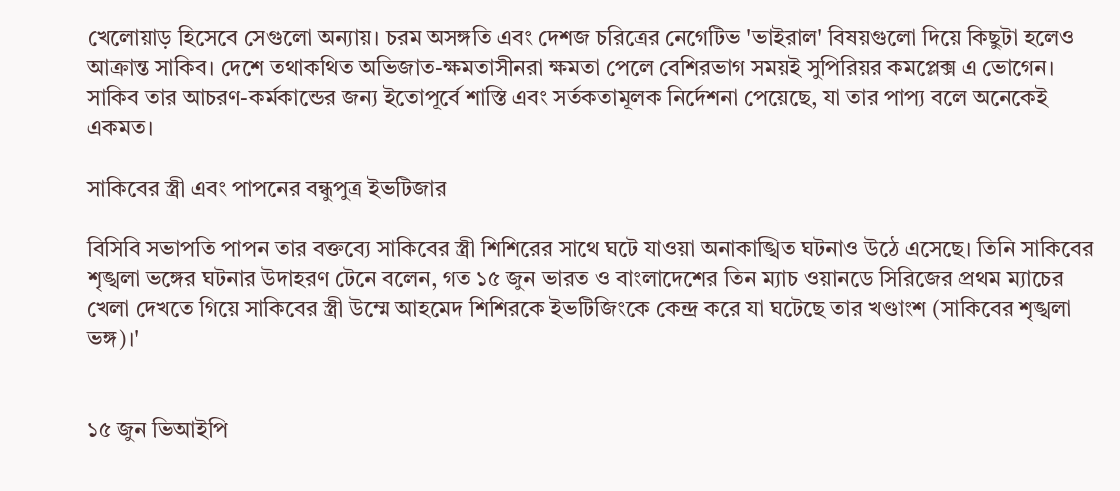খেলোয়াড় হিসেবে সেগুলো অন্যায়। চরম অসঙ্গতি এবং দেশজ চরিত্রের নেগেটিভ 'ভাইরাল' বিষয়গুলো দিয়ে কিছুটা হলেও আক্রান্ত সাকিব। দেশে তথাকথিত অভিজাত-ক্ষমতাসীনরা ক্ষমতা পেলে বেশিরভাগ সময়ই সুপিরিয়র কমপ্লেক্স এ ভোগেন। সাকিব তার আচরণ-কর্মকান্ডের জন্য ইতোপূর্বে শাস্তি এবং সর্তকতামূলক নির্দেশনা পেয়েছে, যা তার পাপ্য বলে অনেকেই একমত।

সাকিবের স্ত্রী এবং পাপনের বন্ধুপুত্র ইভটিজার

বিসিবি সভাপতি পাপন তার বক্তব্যে সাকিবের স্ত্রী শিশিরের সাথে ঘটে যাওয়া অনাকাঙ্খিত ঘটনাও উঠে এসেছে। তিনি সাকিবের শৃঙ্খলা ভঙ্গের ঘটনার উদাহরণ টেনে বলেন, গত ১৫ জুন ভারত ও বাংলাদেশের তিন ম্যাচ ওয়ানডে সিরিজের প্রথম ম্যাচের খেলা দেখতে গিয়ে সাকিবের স্ত্রী উম্মে আহমেদ শিশিরকে ইভটিজিংকে কেন্দ্র করে যা ঘটেছে তার খণ্ডাংশ (সাকিবের শৃঙ্খলা ভঙ্গ)।'


১৫ জুন ভিআইপি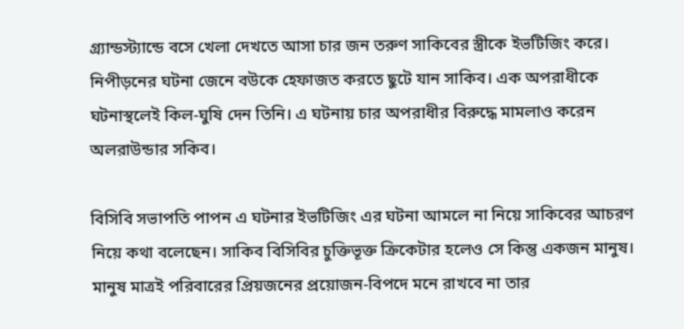গ্র্যান্ডস্ট্যান্ডে বসে খেলা দেখতে আসা চার জন তরুণ সাকিবের স্ত্রীকে ইভটিজিং করে। নিপীড়নের ঘটনা জেনে বউকে হেফাজত করতে ছুটে যান সাকিব। এক অপরাধীকে ঘটনাস্থলেই কিল-ঘুষি দেন তিনি। এ ঘটনায় চার অপরাধীর বিরুদ্ধে মামলাও করেন অলরাউন্ডার সকিব।

বিসিবি সভাপতি পাপন এ ঘটনার ইভটিজিং এর ঘটনা আমলে না নিয়ে সাকিবের আচরণ নিয়ে কথা বলেছেন। সাকিব বিসিবির চুক্তিভূক্ত ক্রিকেটার হলেও সে কিন্তু একজন মানুষ। মানুষ মাত্রই পরিবারের প্রিয়জনের প্রয়োজন-বিপদে মনে রাখবে না তার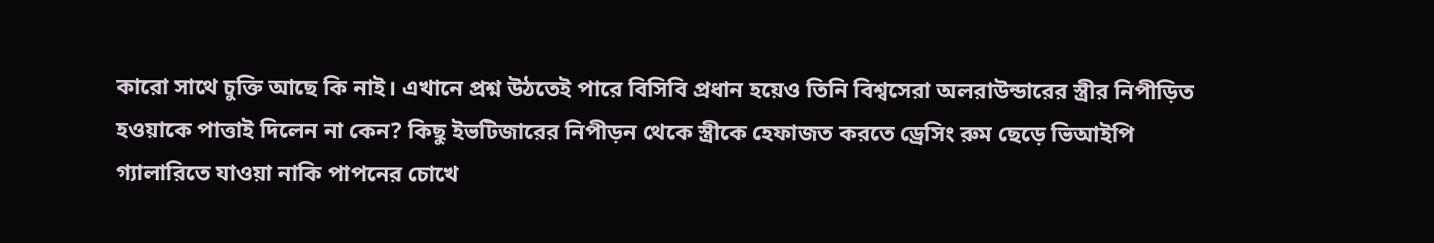কারো সাথে চুক্তি আছে কি নাই। এখানে প্রশ্ন উঠতেই পারে বিসিবি প্রধান হয়েও তিনি বিশ্বসেরা অলরাউন্ডারের স্ত্রীর নিপীড়িত হওয়াকে পাত্তাই দিলেন না কেন? কিছু ইভটিজারের নিপীড়ন থেকে স্ত্রীকে হেফাজত করতে ড্রেসিং রুম ছেড়ে ভিআইপি গ্যালারিতে যাওয়া নাকি পাপনের চোখে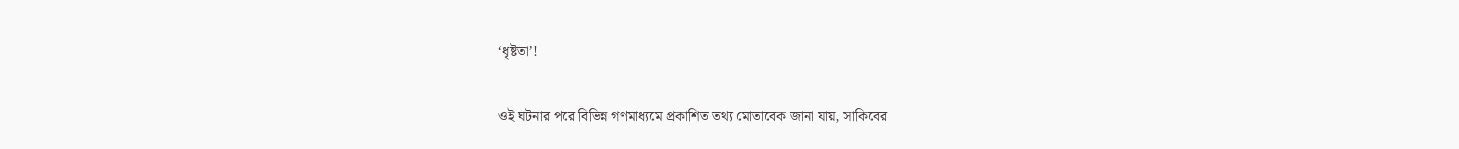‘ধৃষ্টতা’!

ওই ঘটনার পরে বিভিন্ন গণমাধ্যমে প্রকাশিত তথ্য মোতাবেক জানা যায়, সাকিবের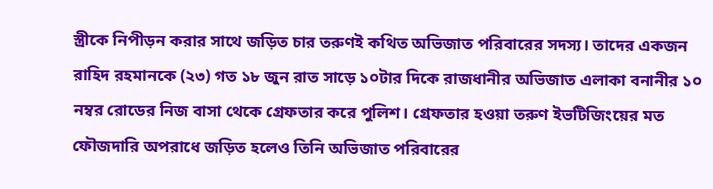স্ত্রীকে নিপীড়ন করার সাথে জড়িত চার তরুণই কথিত অভিজাত পরিবারের সদস্য। তাদের একজন রাহিদ রহমানকে (২৩) গত ১৮ জুন রাত সাড়ে ১০টার দিকে রাজধানীর অভিজাত এলাকা বনানীর ১০ নম্বর রোডের নিজ বাসা থেকে গ্রেফতার করে পুলিশ। গ্রেফতার হওয়া তরুণ ইভটিজিংয়ের মত ফৌজদারি অপরাধে জড়িত হলেও তিনি অভিজাত পরিবারের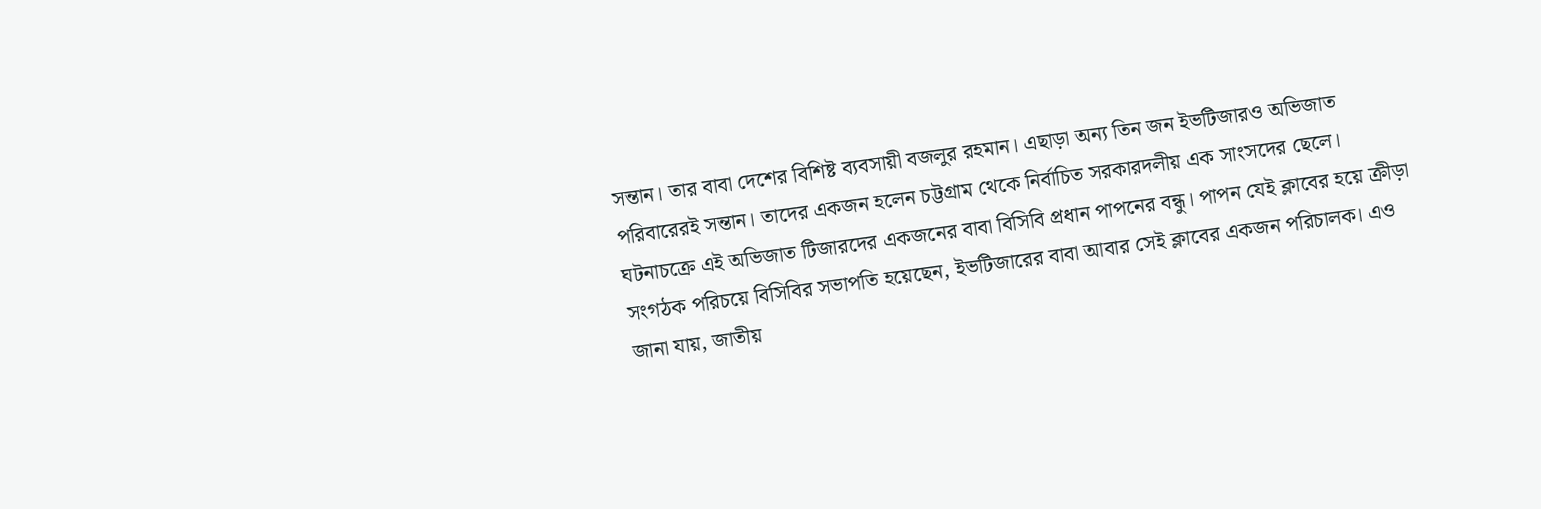সন্তান। তার বাবা দেশের বিশিষ্ট ব্যবসায়ী বজলুর রহমান। এছাড়া অন্য তিন জন ইভটিজারও অভিজাত পরিবারেরই সন্তান। তাদের একজন হলেন চট্টগ্রাম থেকে নির্বাচিত সরকারদলীয় এক সাংসদের ছেলে। ঘটনাচক্রে এই অভিজাত টিজারদের একজনের বাবা বিসিবি প্রধান পাপনের বন্ধু। পাপন যেই ক্লাবের হয়ে ক্রীড়া সংগঠক পরিচয়ে বিসিবির সভাপতি হয়েছেন, ইভটিজারের বাবা আবার সেই ক্লাবের একজন পরিচালক। এও জানা যায়, জাতীয়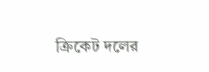ক্রিকেট দলের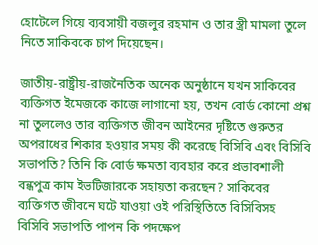হোটেলে গিয়ে ব্যবসায়ী বজলুর রহমান ও তার স্ত্রী মামলা তুলে নিতে সাকিবকে চাপ দিয়েছেন।

জাতীয়-রাষ্ট্রীয়-রাজনৈতিক অনেক অনুষ্ঠানে যখন সাকিবের ব্যক্তিগত ইমেজকে কাজে লাগানো হয়, তখন বোর্ড কোনো প্রশ্ন না তুললেও তার ব্যক্তিগত জীবন আইনের দৃষ্টিতে গুরুতর অপরাধের শিকার হওয়ার সময় কী করেছে বিসিবি এবং বিসিবি সভাপতি? তিনি কি বোর্ড ক্ষমতা ব্যবহার করে প্রভাবশালী বন্ধপুত্র কাম ইভটিজারকে সহায়তা করছেন? সাকিবের ব্যক্তিগত জীবনে ঘটে যাওয়া ওই পরিস্থিতিতে বিসিবিসহ বিসিবি সভাপতি পাপন কি পদক্ষেপ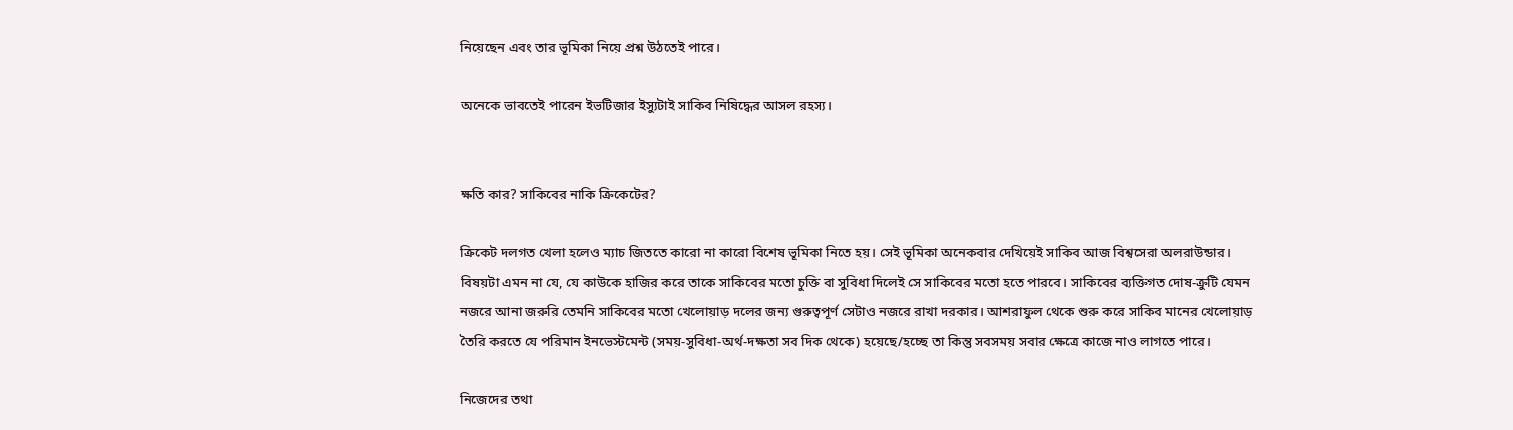নিয়েছেন এবং তার ভূমিকা নিয়ে প্রশ্ন উঠতেই পারে।

অনেকে ভাবতেই পারেন ইভটিজার ইস্যুটাই সাকিব নিষিদ্ধের আসল রহস্য।


ক্ষতি কার? সাকিবের নাকি ক্রিকেটের?

ক্রিকেট দলগত খেলা হলেও ম্যাচ জিততে কারো না কারো বিশেষ ভূমিকা নিতে হয়। সেই ভূমিকা অনেকবার দেখিয়েই সাকিব আজ বিশ্বসেরা অলরাউন্ডার। বিষয়টা এমন না যে, যে কাউকে হাজির করে তাকে সাকিবের মতো চুক্তি বা সুবিধা দিলেই সে সাকিবের মতো হতে পারবে। সাকিবের ব্যক্তিগত দোষ-ক্রুটি যেমন নজরে আনা জরুরি তেমনি সাকিবের মতো খেলোয়াড় দলের জন্য গুরুত্বপূর্ণ সেটাও নজরে রাখা দরকার। আশরাফুল থেকে শুরু করে সাকিব মানের খেলোয়াড় তৈরি করতে যে পরিমান ইনভেস্টমেন্ট (সময়-সুবিধা-অর্থ-দক্ষতা সব দিক থেকে) হয়েছে/হচ্ছে তা কিন্তু সবসময় সবার ক্ষেত্রে কাজে নাও লাগতে পারে।

নিজেদের তথা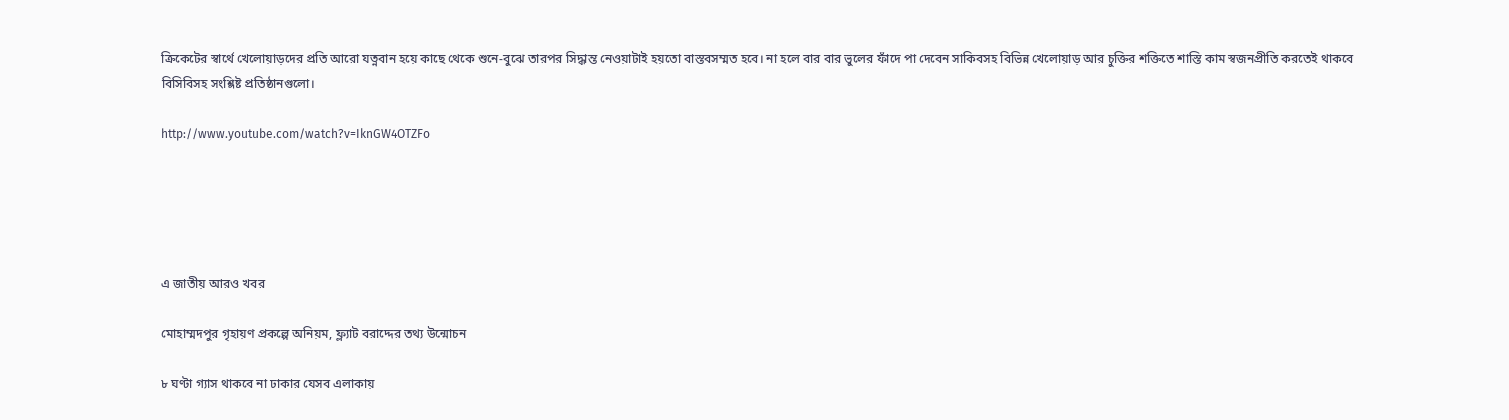ক্রিকেটের স্বার্থে খেলোয়াড়দের প্রতি আরো যত্নবান হয়ে কাছে থেকে শুনে-বুঝে তারপর সিদ্ধান্ত নেওয়াটাই হয়তো বাস্তবসম্মত হবে। না হলে বার বার ভুলের ফাঁদে পা দেবেন সাকিবসহ বিভিন্ন খেলোয়াড় আর চুক্তির শক্তিতে শাস্তি কাম স্বজনপ্রীতি করতেই থাকবে বিসিবিসহ সংশ্লিষ্ট প্রতিষ্ঠানগুলো।

http://www.youtube.com/watch?v=IknGW4OTZFo





এ জাতীয় আরও খবর

মোহাম্মদপুর গৃহায়ণ প্রকল্পে অনিয়ম, ফ্ল্যাট বরাদ্দের তথ্য উন্মোচন

৮ ঘণ্টা গ্যাস থাকবে না ঢাকার যেসব এলাকায়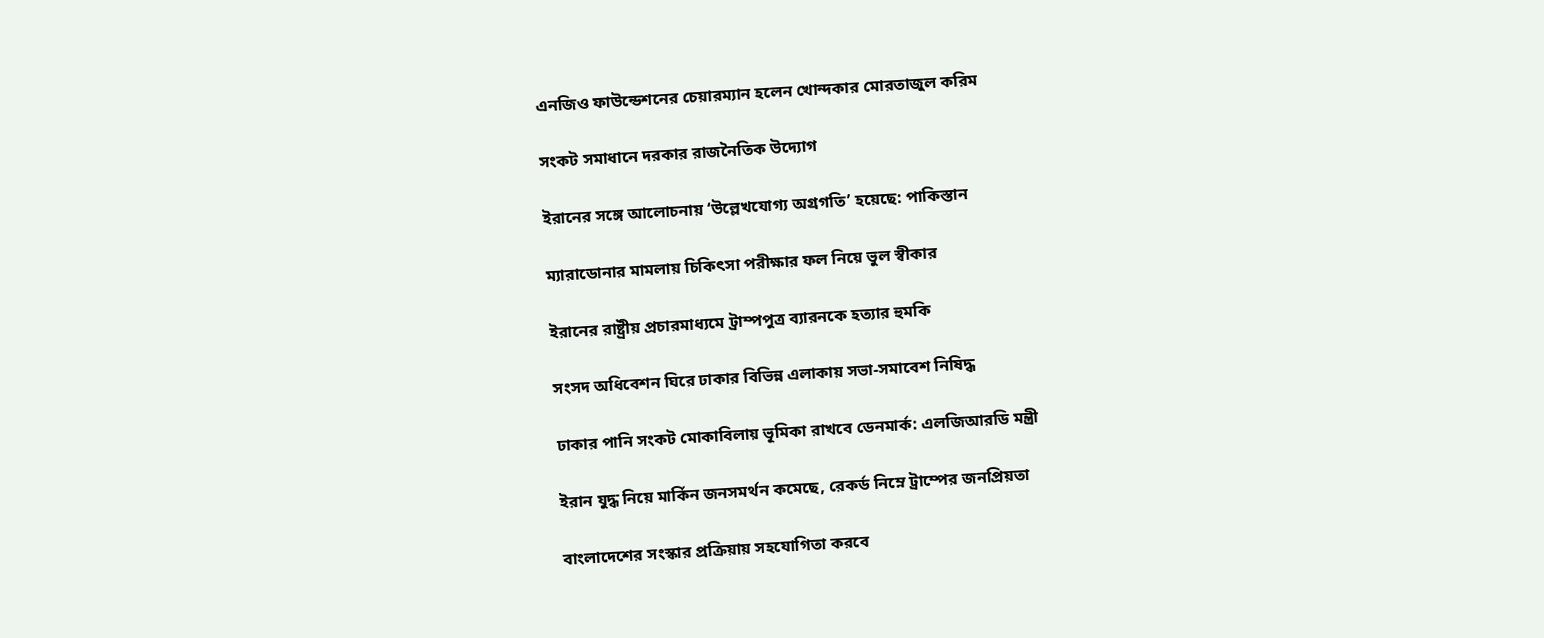এনজিও ফাউন্ডেশনের চেয়ারম্যান হলেন খোন্দকার মোরতাজুল করিম

সংকট সমাধানে দরকার রাজনৈতিক উদ্যোগ

ইরানের সঙ্গে আলোচনায় ‘উল্লেখযোগ্য অগ্রগতি’ হয়েছে: পাকিস্তান

ম্যারাডোনার মামলায় চিকিৎসা পরীক্ষার ফল নিয়ে ভুল স্বীকার

ইরানের রাষ্ট্রীয় প্রচারমাধ্যমে ট্রাম্পপুত্র ব্যারনকে হত্যার হুমকি

সংসদ অধিবেশন ঘিরে ঢাকার বিভিন্ন এলাকায় সভা-সমাবেশ নিষিদ্ধ

ঢাকার পানি সংকট মোকাবিলায় ভূমিকা রাখবে ডেনমার্ক: এলজিআরডি মন্ত্রী

ইরান যুদ্ধ নিয়ে মার্কিন জনসমর্থন কমেছে, রেকর্ড নিম্নে ট্রাম্পের জনপ্রিয়তা

বাংলাদেশের সংস্কার প্রক্রিয়ায় সহযোগিতা করবে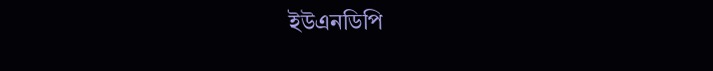ইউএনডিপি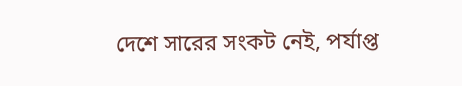দেশে সারের সংকট নেই, পর্যাপ্ত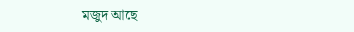মজুদ আছে